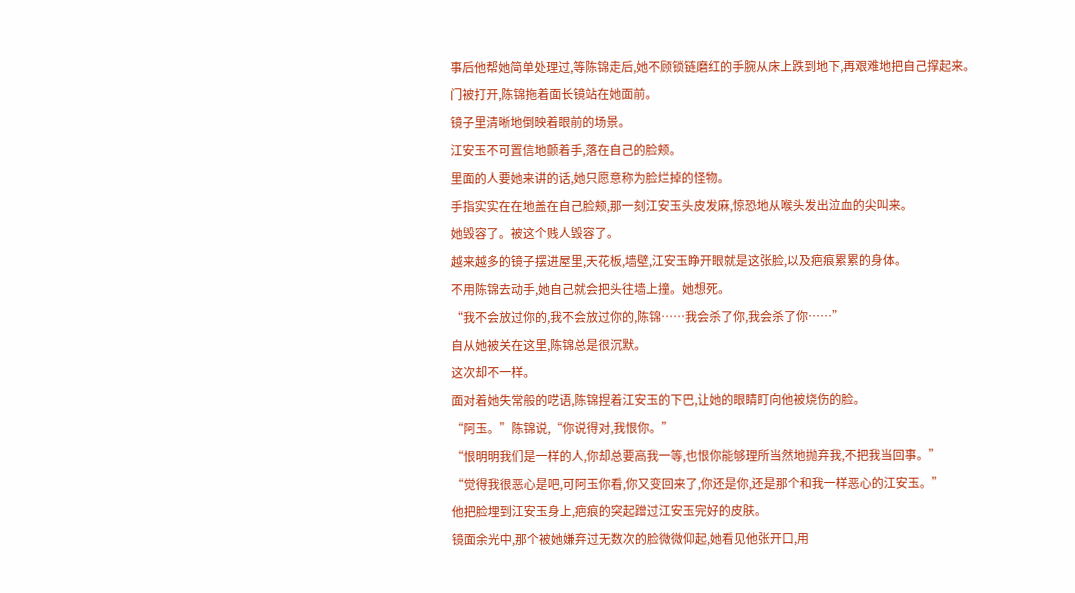事后他帮她简单处理过,等陈锦走后,她不顾锁链磨红的手腕从床上跌到地下,再艰难地把自己撑起来。
门被打开,陈锦拖着面长镜站在她面前。
镜子里清晰地倒映着眼前的场景。
江安玉不可置信地颤着手,落在自己的脸颊。
里面的人要她来讲的话,她只愿意称为脸烂掉的怪物。
手指实实在在地盖在自己脸颊,那一刻江安玉头皮发麻,惊恐地从喉头发出泣血的尖叫来。
她毁容了。被这个贱人毁容了。
越来越多的镜子摆进屋里,天花板,墙壁,江安玉睁开眼就是这张脸,以及疤痕累累的身体。
不用陈锦去动手,她自己就会把头往墙上撞。她想死。
“我不会放过你的,我不会放过你的,陈锦……我会杀了你,我会杀了你……”
自从她被关在这里,陈锦总是很沉默。
这次却不一样。
面对着她失常般的呓语,陈锦捏着江安玉的下巴,让她的眼睛盯向他被烧伤的脸。
“阿玉。”陈锦说,“你说得对,我恨你。”
“恨明明我们是一样的人,你却总要高我一等,也恨你能够理所当然地抛弃我,不把我当回事。”
“觉得我很恶心是吧,可阿玉你看,你又变回来了,你还是你,还是那个和我一样恶心的江安玉。”
他把脸埋到江安玉身上,疤痕的突起蹭过江安玉完好的皮肤。
镜面余光中,那个被她嫌弃过无数次的脸微微仰起,她看见他张开口,用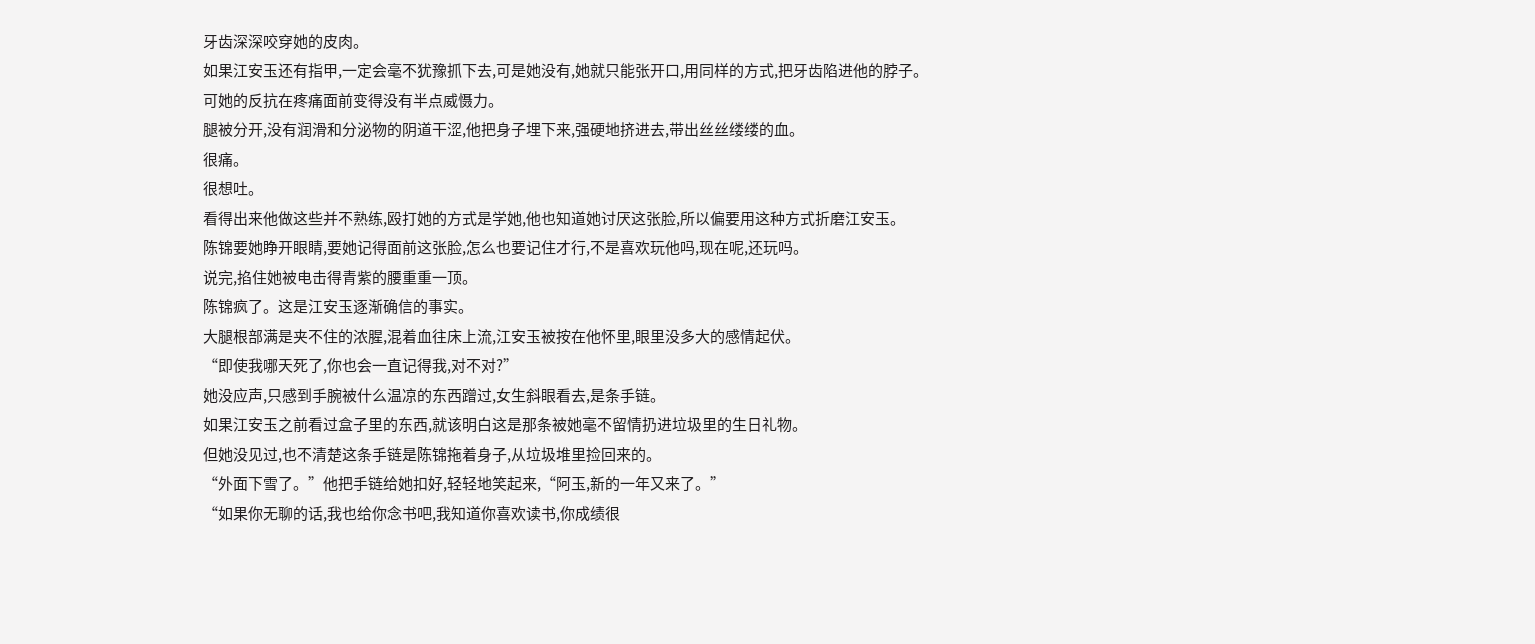牙齿深深咬穿她的皮肉。
如果江安玉还有指甲,一定会毫不犹豫抓下去,可是她没有,她就只能张开口,用同样的方式,把牙齿陷进他的脖子。
可她的反抗在疼痛面前变得没有半点威慑力。
腿被分开,没有润滑和分泌物的阴道干涩,他把身子埋下来,强硬地挤进去,带出丝丝缕缕的血。
很痛。
很想吐。
看得出来他做这些并不熟练,殴打她的方式是学她,他也知道她讨厌这张脸,所以偏要用这种方式折磨江安玉。
陈锦要她睁开眼睛,要她记得面前这张脸,怎么也要记住才行,不是喜欢玩他吗,现在呢,还玩吗。
说完,掐住她被电击得青紫的腰重重一顶。
陈锦疯了。这是江安玉逐渐确信的事实。
大腿根部满是夹不住的浓腥,混着血往床上流,江安玉被按在他怀里,眼里没多大的感情起伏。
“即使我哪天死了,你也会一直记得我,对不对?”
她没应声,只感到手腕被什么温凉的东西蹭过,女生斜眼看去,是条手链。
如果江安玉之前看过盒子里的东西,就该明白这是那条被她毫不留情扔进垃圾里的生日礼物。
但她没见过,也不清楚这条手链是陈锦拖着身子,从垃圾堆里捡回来的。
“外面下雪了。”他把手链给她扣好,轻轻地笑起来,“阿玉,新的一年又来了。”
“如果你无聊的话,我也给你念书吧,我知道你喜欢读书,你成绩很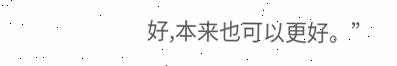好,本来也可以更好。”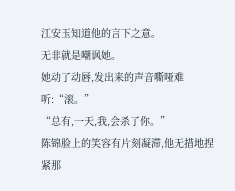江安玉知道他的言下之意。
无非就是嘲讽她。
她动了动唇,发出来的声音嘶哑难听:“滚。”
“总有,一天,我,会杀了你。”
陈锦脸上的笑容有片刻凝滞,他无措地捏紧那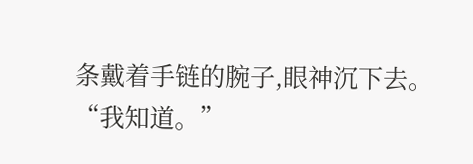条戴着手链的腕子,眼神沉下去。
“我知道。”